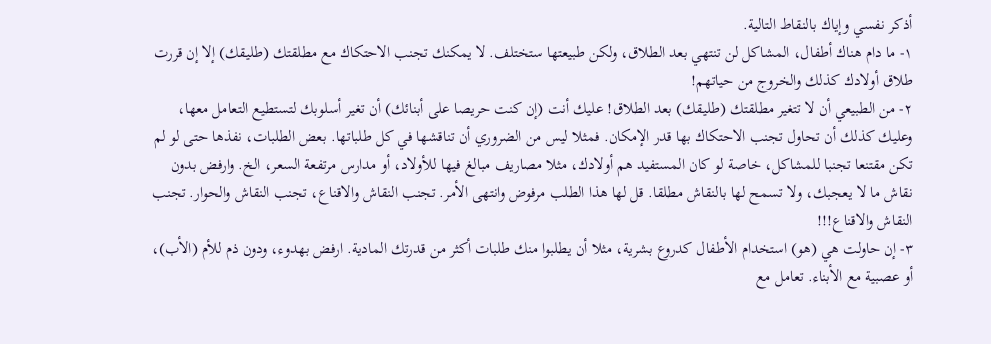أذكر نفسي وإياك بالنقاط التالية.
١- ما دام هناك أطفال، المشاكل لن تنتهي بعد الطلاق، ولكن طبيعتها ستختلف. لا يمكنك تجنب الاحتكاك مع مطلقتك (طليقك) إلا إن قررت طلاق أولادك كذلك والخروج من حياتهم!
٢- من الطبيعي أن لا تتغير مطلقتك (طليقك) بعد الطلاق! عليك أنت (إن كنت حريصا على أبنائك) أن تغير أسلوبك لتستطيع التعامل معها، وعليك كذلك أن تحاول تجنب الاحتكاك بها قدر الإمكان. فمثلا ليس من الضروري أن تناقشها في كل طلباتها. بعض الطلبات، نفذها حتى لو لم تكن مقتنعا تجنبا للمشاكل، خاصة لو كان المستفيد هم أولادك، مثلا مصاريف مبالغ فيها للأولاد، أو مدارس مرتفعة السعر، الخ. وارفض بدون نقاش ما لا يعجبك، ولا تسمح لها بالنقاش مطلقا. قل لها هذا الطلب مرفوض وانتهى الأمر. تجنب النقاش والاقناع، تجنب النقاش والحوار. تجنب النقاش والاقناع!!!
٣- إن حاولت هي (هو) استخدام الأطفال كدروع بشرية، مثلا أن يطلبوا منك طلبات أكثر من قدرتك المادية. ارفض بهدوء، ودون ذم للأم (الأب)، أو عصبية مع الأبناء. تعامل مع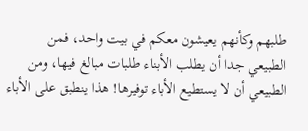طلبهم وكأنهم يعيشون معكم في بيت واحد، فمن الطبيعي جدا أن يطلب الأبناء طلبات مبالغ فيها، ومن الطبيعي أن لا يستطيع الأباء توفيرها! هذا ينطبق على الأباء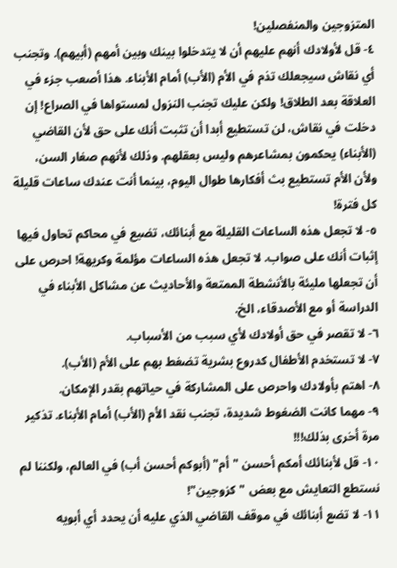المتزوجين والمنفصلين!
٤- قل لأولادك أنهم عليهم أن لا يتدخلوا بينك وبين أمهم (أبيهم). وتجنب أي نقاش سيجعلك تذم في الأم (الأب) أمام الأبناء. هذا أصعب جزء في العلاقة بعد الطلاق! ولكن عليك تجنب النزول لمستواها في الصراع! إن دخلت في نقاش، لن تستطيع أبدا أن تثبت أنك على حق لأن القاضي (الأبناء) يحكمون بمشاعرهم وليس بعقلهم. وذلك لأنهم صغار السن، ولأن الأم تستطيع بث أفكارها طوال اليوم، بينما أنت عندك ساعات قليلة كل فترة!
٥- لا تجعل هذه الساعات القليلة مع أبنائك، تضيع في محاكم تحاول فيها إثبات أنك على صواب. لا تجعل هذه الساعات مؤلمة وكريهة! احرص على أن تجعلها مليئة بالأنشطة الممتعة والأحاديث عن مشاكل الأبناء في الدراسة أو مع الأصدقاء، الخ.
٦- لا تقصر في حق أولادك لأي سبب من الأسباب.
٧- لا تستخدم الأطفال كدروع بشرية تضغط بهم على الأم (الأب).
٨- اهتم بأولادك واحرص على المشاركة في حياتهم بقدر الإمكان.
٩- مهما كانت الضغوط شديدة، تجنب نقد الأم (الأب) أمام الأبناء. تذكير مرة أخرى بذلك!!!
١٠- قل لأبنائك أمكم أحسن "أم" (أبوكم أحسن أب) في العالم، ولكننا لم نستطع التعايش مع بعض "كزوجين"!
١١- لا تضع أبنائك في موقف القاضي الذي عليه أن يحدد أي أبويه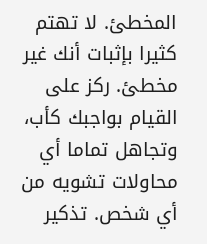المخطئ. لا تهتم كثيرا بإثبات أنك غير مخطئ. ركز على القيام بواجبك كأب، وتجاهل تماما أي محاولات تشويه من أي شخص. تذكير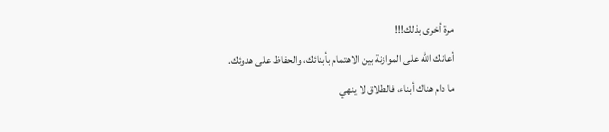مرة أخرى بذلك!!!
أعانك الله على الموازنة بين الاهتمام بأبنائك، والحفاظ على هدوئك.
ما دام هناك أبناء، فالطلاق لا ينهي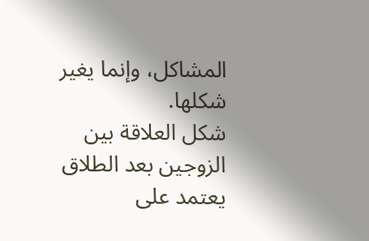المشاكل، وإنما يغير شكلها.
شكل العلاقة بين الزوجين بعد الطلاق يعتمد على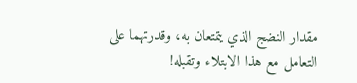مقدار النضج الذي يتمتعان به، وقدرتهما على التعامل مع هذا الابتلاء وتقبله!